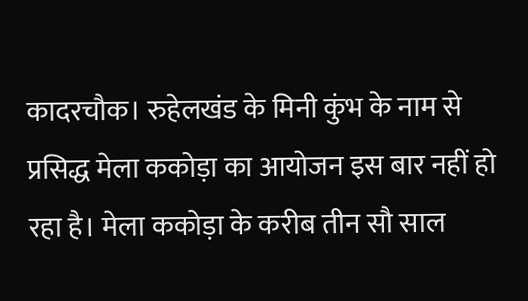कादरचौक। रुहेलखंड के मिनी कुंभ के नाम से प्रसिद्ध मेला ककोड़ा का आयोजन इस बार नहीं हो रहा है। मेला ककोड़ा के करीब तीन सौ साल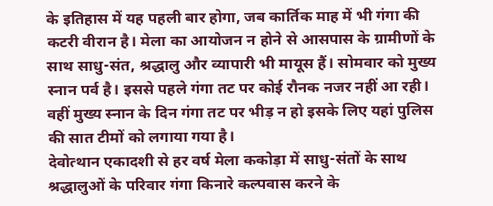के इतिहास में यह पहली बार होगा, जब कार्तिक माह में भी गंगा की कटरी वीरान है। मेला का आयोजन न होने से आसपास के ग्रामीणों के साथ साधु-संत, श्रद्धालु और व्यापारी भी मायूस हैं। सोमवार को मुख्य स्नान पर्व है। इससे पहले गंगा तट पर कोई रौनक नजर नहीं आ रही। वहीं मुख्य स्नान के दिन गंगा तट पर भीड़ न हो इसके लिए यहां पुलिस की सात टीमों को लगाया गया है।
देवोत्थान एकादशी से हर वर्ष मेला ककोड़ा में साधु-संतों के साथ श्रद्धालुओं के परिवार गंगा किनारे कल्पवास करने के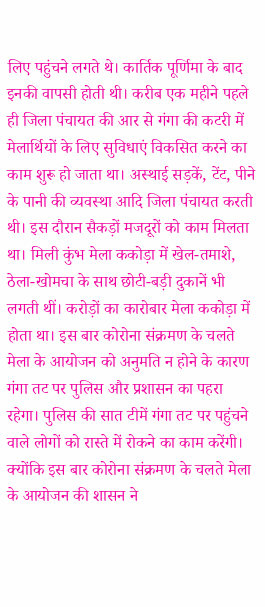लिए पहुंचने लगते थे। कार्तिक पूर्णिमा के बाद इनकी वापसी होती थी। करीब एक महीने पहले ही जिला पंचायत की आर से गंगा की कटरी में मेलार्थियों के लिए सुविधाएं विकसित करने का काम शुरू हो जाता था। अस्थाई सड़कें, टेंट, पीने के पानी की व्यवस्था आदि जिला पंचायत करती थी। इस दौरान सैकड़ों मजदूरों को काम मिलता था। मिली कुंभ मेला ककोड़ा में खेल-तमाशे, ठेला-खोमचा के साथ छोटी-बड़ी दुकानें भी लगती थीं। करोड़ों का कारोबार मेला ककोड़ा में होता था। इस बार कोरोना संक्रमण के चलते मेला के आयोजन को अनुमति न होने के कारण गंगा तट पर पुलिस और प्रशासन का पहरा रहेगा। पुलिस की सात टीमें गंगा तट पर पहुंचने वाले लोगों को रास्ते में रोकने का काम करेंगी। क्योंकि इस बार कोरोना संक्रमण के चलते मेला के आयोजन की शासन ने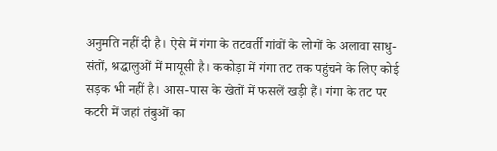अनुमति नहीं दी है। ऐसे में गंगा के तटवर्ती गांवों के लोगों के अलावा साधु-संतों, श्रद्धालुओं में मायूसी है। ककोड़ा में गंगा तट तक पहुंचने के लिए कोई सड़क भी नहीं है। आस-पास के खेतों में फसलें खड़ी हैं। गंगा के तट पर कटरी में जहां तंबुओं का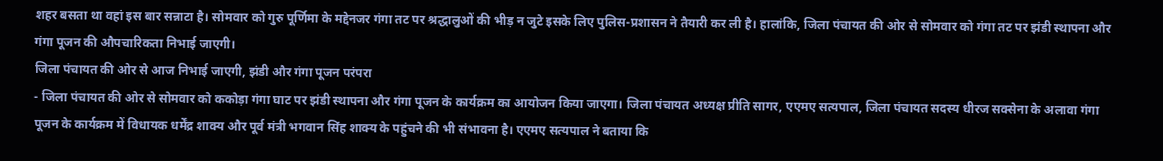शहर बसता था वहां इस बार सन्नाटा है। सोमवार को गुरु पूर्णिमा के मद्देनजर गंगा तट पर श्रद्धालुओं की भीड़ न जुटे इसके लिए पुलिस-प्रशासन ने तैयारी कर ली है। हालांकि, जिला पंचायत की ओर से सोमवार को गंगा तट पर झंडी स्थापना और गंगा पूजन की औपचारिकता निभाई जाएगी।
जिला पंचायत की ओर से आज निभाई जाएगी, झंडी और गंगा पूजन परंपरा
- जिला पंचायत की ओर से सोमवार को ककोड़ा गंगा घाट पर झंडी स्थापना और गंगा पूजन के कार्यक्रम का आयोजन किया जाएगा। जिला पंचायत अध्यक्ष प्रीति सागर, एएमए सत्यपाल, जिला पंचायत सदस्य धीरज सक्सेना के अलावा गंगा पूजन के कार्यक्रम में विधायक धर्मेंद्र शाक्य और पूर्व मंत्री भगवान सिंह शाक्य के पहुंचने की भी संभावना है। एएमए सत्यपाल ने बताया कि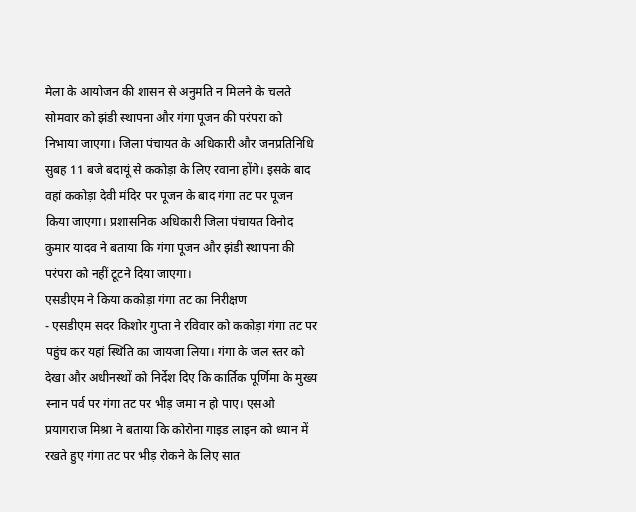मेला के आयोजन की शासन से अनुमति न मिलने के चलते सोमवार को झंडी स्थापना और गंगा पूजन की परंपरा को निभाया जाएगा। जिला पंचायत के अधिकारी और जनप्रतिनिधि सुबह 11 बजे बदायूं से ककोड़ा के लिए रवाना होंगे। इसके बाद वहां ककोड़ा देवी मंदिर पर पूजन के बाद गंगा तट पर पूजन किया जाएगा। प्रशासनिक अधिकारी जिला पंचायत विनोद कुमार यादव ने बताया कि गंगा पूजन और झंडी स्थापना की परंपरा को नहीं टूटने दिया जाएगा।
एसडीएम ने किया ककोड़ा गंगा तट का निरीक्षण
- एसडीएम सदर किशोर गुप्ता ने रविवार को ककोड़ा गंगा तट पर पहुंच कर यहां स्थिति का जायजा लिया। गंगा के जल स्तर को देखा और अधीनस्थों को निर्देश दिए कि कार्तिक पूर्णिमा के मुख्य स्नान पर्व पर गंगा तट पर भीड़ जमा न हो पाए। एसओ प्रयागराज मिश्रा ने बताया कि कोरोना गाइड लाइन को ध्यान में रखते हुए गंगा तट पर भीड़ रोकने के लिए सात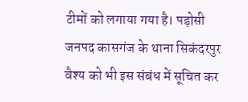टीमों को लगाया गया है। पड़ोसी जनपद कासगंज के थाना सिकंदरपुर वैश्य को भी इस संबंध में सूचित कर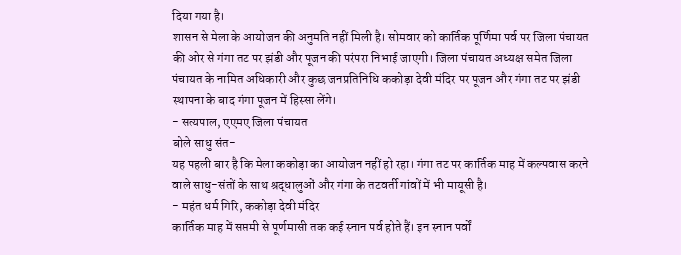दिया गया है।
शासन से मेला के आयोजन की अनुमति नहीं मिली है। सोमवार को कार्तिक पूर्णिमा पर्व पर जिला पंचायत की ओर से गंगा तट पर झंडी और पूजन की परंपरा निभाई जाएगी। जिला पंचायत अध्यक्ष समेत जिला पंचायत के नामित अधिकारी और कुछ जनप्रतिनिधि ककोड़ा देवी मंदिर पर पूजन और गंगा तट पर झंडी स्थापना के बाद गंगा पूजन में हिस्सा लेंगे।
- सत्यपाल, एएमए जिला पंचायत
बोले साधु संत-
यह पहली बार है कि मेला ककोड़ा का आयोजन नहीं हो रहा। गंगा तट पर कार्तिक माह में कल्पवास करने वाले साधु-संतों के साथ श्रद्धालुओं और गंगा के तटवर्ती गांवों में भी मायूसी है।
- महंत धर्म गिरि, ककोड़ा देवी मंदिर
कार्तिक माह में सप्तमी से पूर्णमासी तक कई स्नान पर्व होते हैं। इन स्नान पर्वों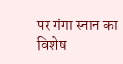पर गंगा स्नान का विशेष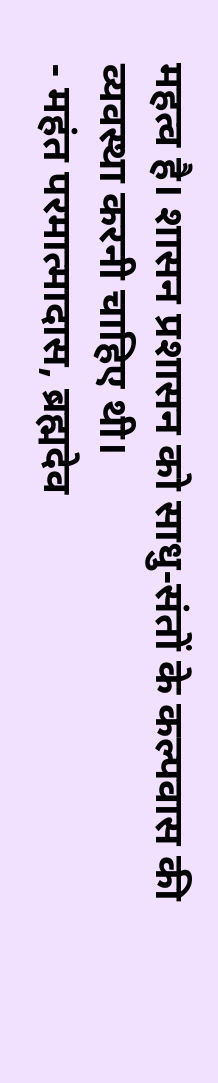महत्व है। शासन प्रशासन को साधु-संतों के कल्पवास की व्यवस्था करनी चाहिए थी।
- महंत परमात्मादास, ब्रह्मदेव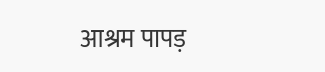आश्रम पापड़